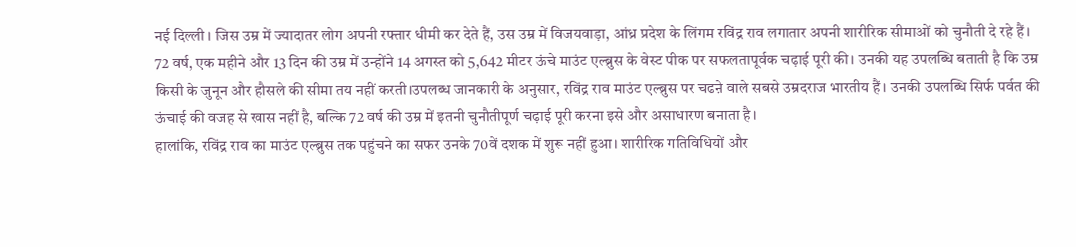नई दिल्ली । जिस उम्र में ज्यादातर लोग अपनी रफ्तार धीमी कर देते हैं, उस उम्र में विजयवाड़ा, आंध्र प्रदेश के लिंगम रविंद्र राव लगातार अपनी शारीरिक सीमाओं को चुनौती दे रहे हैं। 72 वर्ष, एक महीने और 13 दिन की उम्र में उन्होंने 14 अगस्त को 5,642 मीटर ऊंचे माउंट एल्ब्रुस के वेस्ट पीक पर सफलतापूर्वक चढ़ाई पूरी की। उनकी यह उपलब्धि बताती है कि उम्र किसी के जुनून और हौसले की सीमा तय नहीं करती।उपलब्ध जानकारी के अनुसार, रविंद्र राव माउंट एल्ब्रुस पर चढऩे वाले सबसे उम्रदराज भारतीय हैं। उनकी उपलब्धि सिर्फ पर्वत की ऊंचाई की वजह से खास नहीं है, बल्कि 72 वर्ष की उम्र में इतनी चुनौतीपूर्ण चढ़ाई पूरी करना इसे और असाधारण बनाता है।
हालांकि, रविंद्र राव का माउंट एल्ब्रुस तक पहुंचने का सफर उनके 70वें दशक में शुरू नहीं हुआ। शारीरिक गतिविधियों और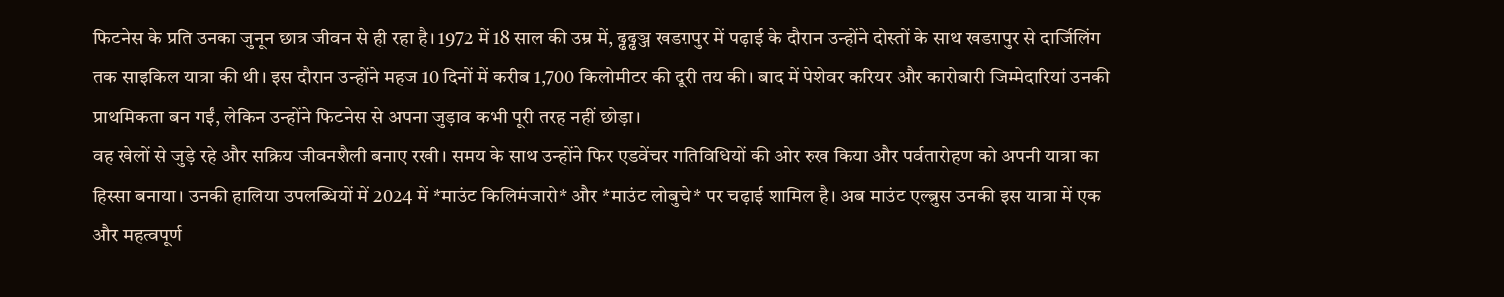फिटनेस के प्रति उनका जुनून छात्र जीवन से ही रहा है। 1972 में 18 साल की उम्र में, ढ्ढढ्ढञ्ज खडग़पुर में पढ़ाई के दौरान उन्होंने दोस्तों के साथ खडग़पुर से दार्जिलिंग तक साइकिल यात्रा की थी। इस दौरान उन्होंने महज 10 दिनों में करीब 1,700 किलोमीटर की दूरी तय की। बाद में पेशेवर करियर और कारोबारी जिम्मेदारियां उनकी प्राथमिकता बन गईं, लेकिन उन्होंने फिटनेस से अपना जुड़ाव कभी पूरी तरह नहीं छोड़ा।
वह खेलों से जुड़े रहे और सक्रिय जीवनशैली बनाए रखी। समय के साथ उन्होंने फिर एडवेंचर गतिविधियों की ओर रुख किया और पर्वतारोहण को अपनी यात्रा का हिस्सा बनाया। उनकी हालिया उपलब्धियों में 2024 में *माउंट किलिमंजारो* और *माउंट लोबुचे* पर चढ़ाई शामिल है। अब माउंट एल्ब्रुस उनकी इस यात्रा में एक और महत्वपूर्ण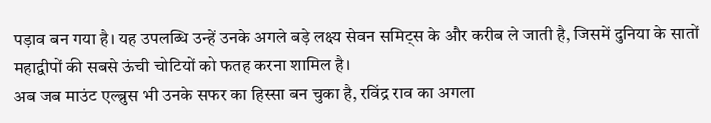पड़ाव बन गया है। यह उपलब्धि उन्हें उनके अगले बड़े लक्ष्य सेवन समिट्स के और करीब ले जाती है, जिसमें दुनिया के सातों महाद्वीपों की सबसे ऊंची चोटियों को फतह करना शामिल है।
अब जब माउंट एल्ब्रुस भी उनके सफर का हिस्सा बन चुका है, रविंद्र राव का अगला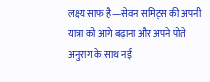लक्ष्य साफ है—सेवन समिट्स की अपनी यात्रा को आगे बढ़ाना और अपने पोते अनुराग के साथ नई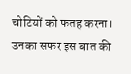चोटियों को फतह करना। उनका सफर इस बात की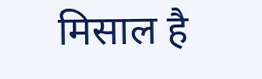मिसाल है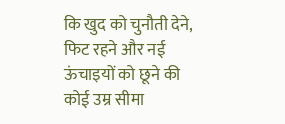कि खुद को चुनौती देने, फिट रहने और नई ऊंचाइयों को छूने की कोई उम्र सीमा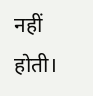नहीं होती।